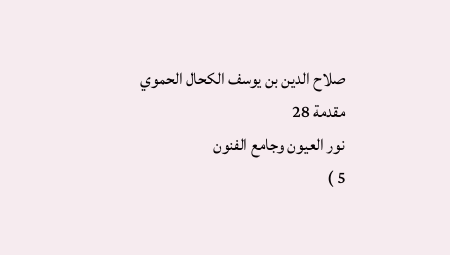صلاح الدين بن يوسف الكحال الحموي
مقدمة 28
نور العيون وجامع الفنون
5 )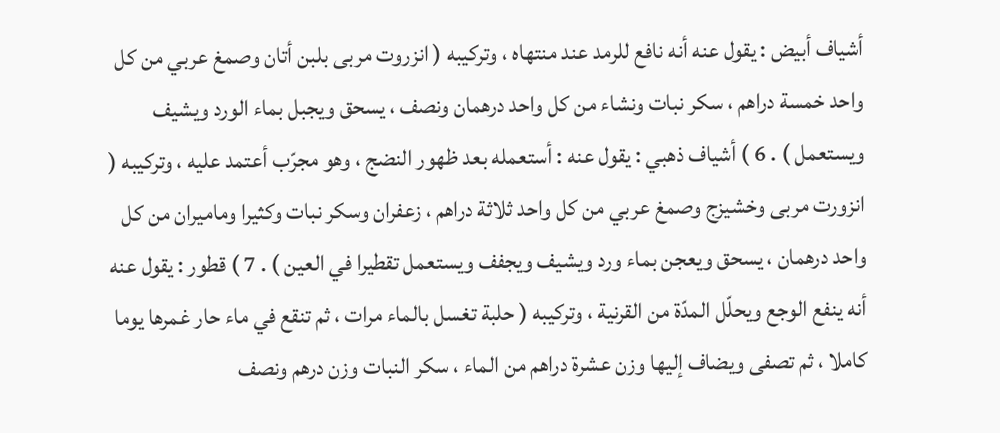أشياف أبيض : يقول عنه أنه نافع للرمد عند منتهاه ، وتركيبه ( انزروت مربى بلبن أتان وصمغ عربي من كل واحد خمسة دراهم ، سكر نبات ونشاء من كل واحد درهمان ونصف ، يسحق ويجبل بماء الورد ويشيف ويستعمل ) . 6 ) أشياف ذهبي : يقول عنه : أستعمله بعد ظهور النضج ، وهو مجرّب أعتمد عليه ، وتركيبه ( انزورت مربى وخشيزج وصمغ عربي من كل واحد ثلاثة دراهم ، زعفران وسكر نبات وكثيرا وماميران من كل واحد درهمان ، يسحق ويعجن بماء ورد ويشيف ويجفف ويستعمل تقطيرا في العين ) . 7 ) قطور : يقول عنه أنه ينفع الوجع ويحلّل المدّة من القرنية ، وتركيبه ( حلبة تغسل بالماء مرات ، ثم تنقع في ماء حار غمرها يوما كاملا ، ثم تصفى ويضاف إليها وزن عشرة دراهم من الماء ، سكر النبات وزن درهم ونصف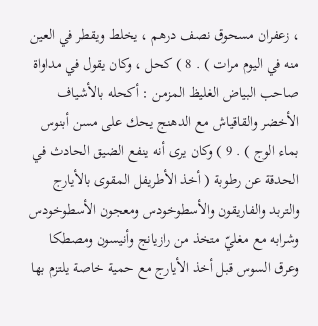، زعفران مسحوق نصف درهم ، يخلط ويقطر في العين منه في اليوم مرات ) . 8 ) كحل ، وكان يقول في مداواة صاحب البياض الغليظ المزمن : أكحله بالأشياف الأخضر والقاقياش مع الدهنج يحك على مسن أبنوس بماء الوج ) . 9 ) وكان يرى أنه ينفع الضيق الحادث في الحدقة عن رطوبة ( أخذ الأطريفل المقوى بالأيارج والتربد والفاريقون والأسطوخودس ومعجون الأسطوخودس وشرابه مع مغليّ متخذ من رازيانج وأنيسون ومصطكا وعرق السوس قبل أخذ الأيارج مع حمية خاصة يلتزم بها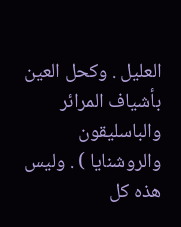العليل . وكحل العين بأشياف المرائر والباسليقون والروشنايا ) . وليس هذه كل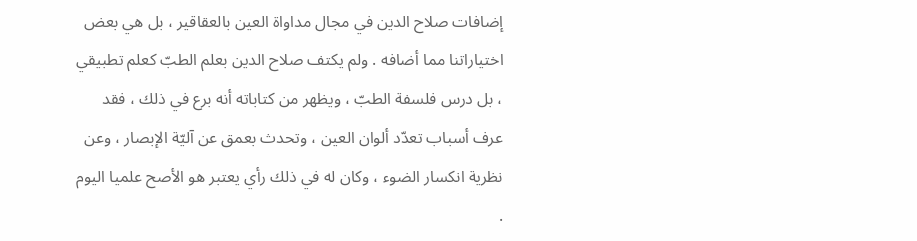إضافات صلاح الدين في مجال مداواة العين بالعقاقير ، بل هي بعض اختياراتنا مما أضافه . ولم يكتف صلاح الدين بعلم الطبّ كعلم تطبيقي ، بل درس فلسفة الطبّ ، ويظهر من كتاباته أنه برع في ذلك ، فقد عرف أسباب تعدّد ألوان العين ، وتحدث بعمق عن آليّة الإبصار ، وعن نظرية انكسار الضوء ، وكان له في ذلك رأي يعتبر هو الأصح علميا اليوم .